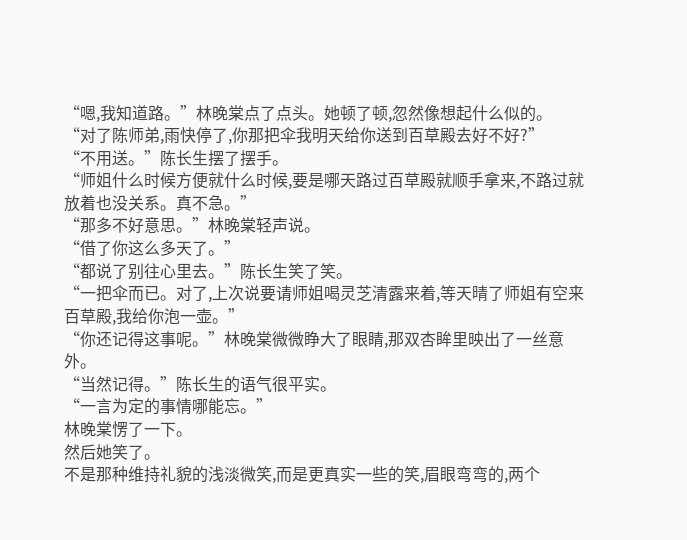“嗯,我知道路。”林晚棠点了点头。她顿了顿,忽然像想起什么似的。
“对了陈师弟,雨快停了,你那把伞我明天给你送到百草殿去好不好?”
“不用送。”陈长生摆了摆手。
“师姐什么时候方便就什么时候,要是哪天路过百草殿就顺手拿来,不路过就放着也没关系。真不急。”
“那多不好意思。”林晚棠轻声说。
“借了你这么多天了。”
“都说了别往心里去。”陈长生笑了笑。
“一把伞而已。对了,上次说要请师姐喝灵芝清露来着,等天晴了师姐有空来百草殿,我给你泡一壶。”
“你还记得这事呢。”林晚棠微微睁大了眼睛,那双杏眸里映出了一丝意外。
“当然记得。”陈长生的语气很平实。
“一言为定的事情哪能忘。”
林晚棠愣了一下。
然后她笑了。
不是那种维持礼貌的浅淡微笑,而是更真实一些的笑,眉眼弯弯的,两个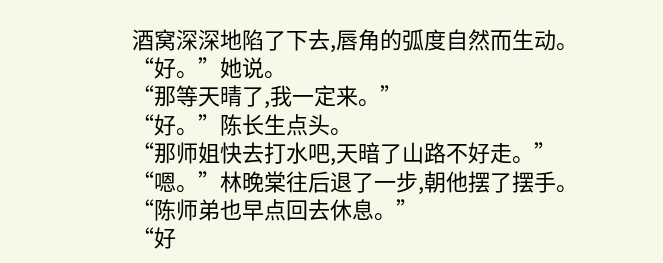酒窝深深地陷了下去,唇角的弧度自然而生动。
“好。”她说。
“那等天晴了,我一定来。”
“好。”陈长生点头。
“那师姐快去打水吧,天暗了山路不好走。”
“嗯。”林晚棠往后退了一步,朝他摆了摆手。
“陈师弟也早点回去休息。”
“好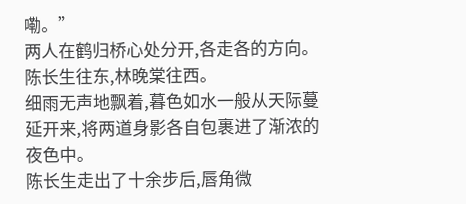嘞。”
两人在鹤归桥心处分开,各走各的方向。
陈长生往东,林晚棠往西。
细雨无声地飘着,暮色如水一般从天际蔓延开来,将两道身影各自包裹进了渐浓的夜色中。
陈长生走出了十余步后,唇角微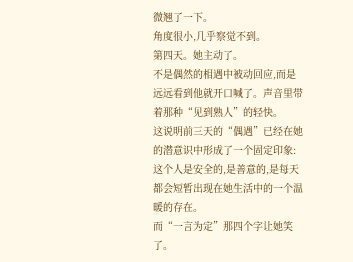微翘了一下。
角度很小,几乎察觉不到。
第四天。她主动了。
不是偶然的相遇中被动回应,而是远远看到他就开口喊了。声音里带着那种“见到熟人”的轻快。
这说明前三天的“偶遇”已经在她的潜意识中形成了一个固定印象:这个人是安全的,是善意的,是每天都会短暂出现在她生活中的一个温暖的存在。
而“一言为定”那四个字让她笑了。